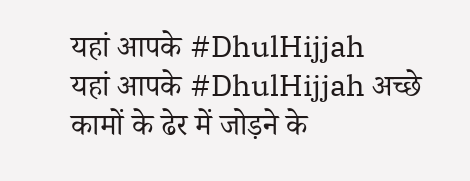यहां आपके #DhulHijjah
यहां आपके #DhulHijjah अच्छे कामों के ढेर में जोड़ने के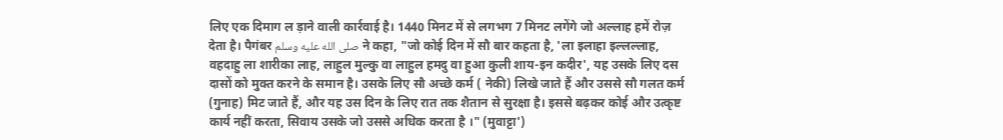लिए एक दिमाग ल ड़ाने वाली कार्रवाई है। 1440 मिनट में से लगभग 7 मिनट लगेंगे जो अल्लाह हमें रोज़ देता है। पैगंबर صلى الله عليه وسلم ने कहा, "जो कोई दिन में सौ बार कहता है, 'ला इलाहा इल्लल्लाह, वहदाहु ला शारीका लाह, लाहुल मुल्कु वा लाहुल हमदु वा हुआ कुली शाय-इन कदीर', यह उसके लिए दस दासों को मुक्त करने के समान है। उसके लिए सौ अच्छे कर्म ( नेकी) लिखे जाते हैं और उससे सौ गलत कर्म (गुनाह) मिट जाते हैं, और यह उस दिन के लिए रात तक शैतान से सुरक्षा है। इससे बढ़कर कोई और उत्कृष्ट कार्य नहीं करता, सिवाय उसके जो उससे अधिक करता है ।" (मुवाट्टा')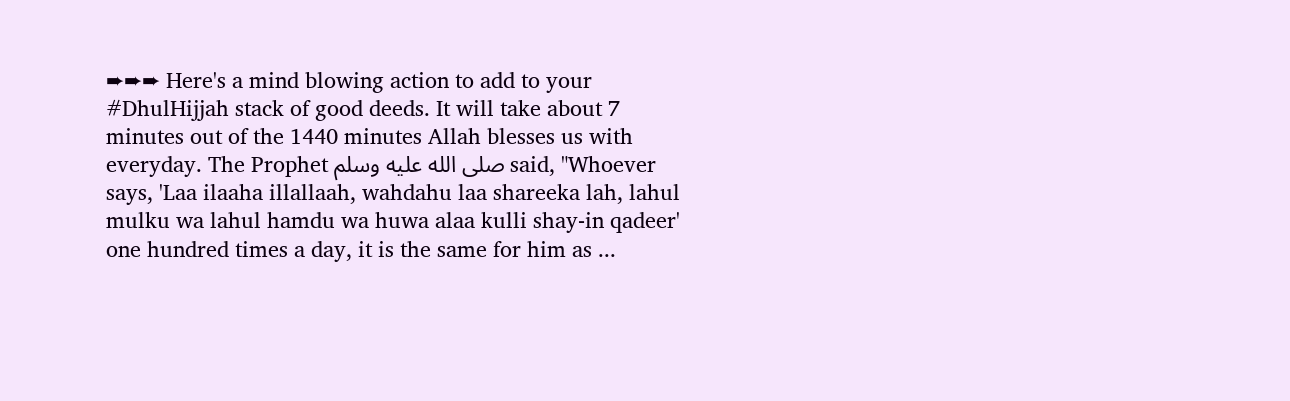➨➨➨ Here's a mind blowing action to add to your #DhulHijjah stack of good deeds. It will take about 7 minutes out of the 1440 minutes Allah blesses us with everyday. The Prophet صلى الله عليه وسلم said, "Whoever says, 'Laa ilaaha illallaah, wahdahu laa shareeka lah, lahul mulku wa lahul hamdu wa huwa alaa kulli shay-in qadeer' one hundred times a day, it is the same for him as ...